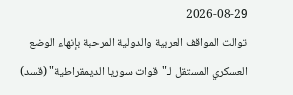2026-08-29
توالت المواقف العربية والدولية المرحبة بإنهاء الوضع العسكري المستقل لـ"قوات سوريا الديمقراطية" (قسد)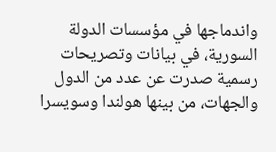واندماجها في مؤسسات الدولة السورية، في بيانات وتصريحات رسمية صدرت عن عدد من الدول والجهات، من بينها هولندا وسويسرا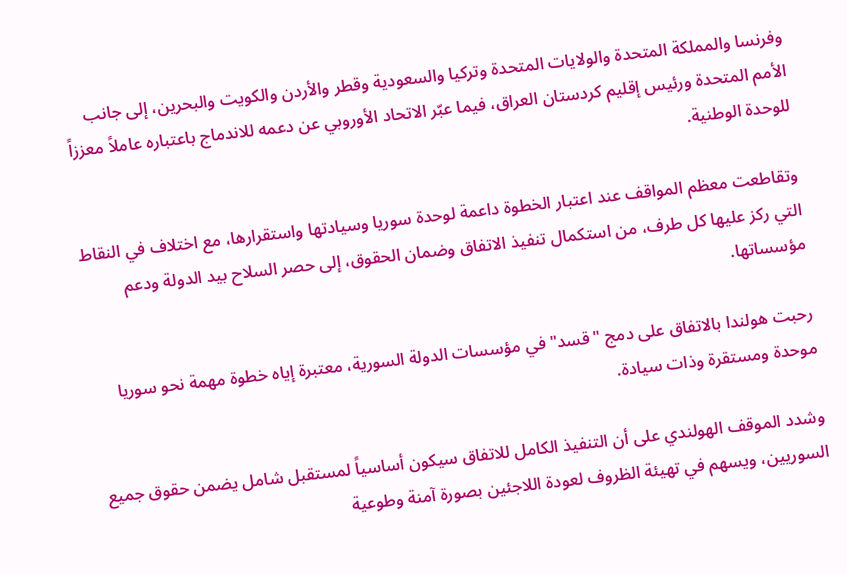وفرنسا والمملكة المتحدة والولايات المتحدة وتركيا والسعودية وقطر والأردن والكويت والبحرين، إلى جانب الأمم المتحدة ورئيس إقليم كردستان العراق، فيما عبّر الاتحاد الأوروبي عن دعمه للاندماج باعتباره عاملاً معززاً للوحدة الوطنية.

وتقاطعت معظم المواقف عند اعتبار الخطوة داعمة لوحدة سوريا وسيادتها واستقرارها، مع اختلاف في النقاط التي ركز عليها كل طرف، من استكمال تنفيذ الاتفاق وضمان الحقوق، إلى حصر السلاح بيد الدولة ودعم مؤسساتها.

رحبت هولندا بالاتفاق على دمج "قسد" في مؤسسات الدولة السورية، معتبرة إياه خطوة مهمة نحو سوريا موحدة ومستقرة وذات سيادة.

وشدد الموقف الهولندي على أن التنفيذ الكامل للاتفاق سيكون أساسياً لمستقبل شامل يضمن حقوق جميع السوريين، ويسهم في تهيئة الظروف لعودة اللاجئين بصورة آمنة وطوعية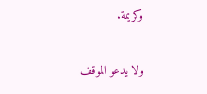وكريمة.

ولا يدعو الموقف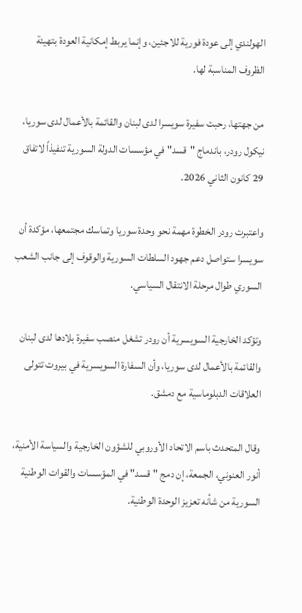الهولندي إلى عودة فورية للاجئين، وإنما يربط إمكانية العودة بتهيئة الظروف المناسبة لها.

من جهتها، رحبت سفيرة سويسرا لدى لبنان والقائمة بالأعمال لدى سوريا، نيكول رودر، باندماج "قسد" في مؤسسات الدولة السورية تنفيذاً لاتفاق 29 كانون الثاني 2026.

واعتبرت رودر الخطوة مهمة نحو وحدة سوريا وتماسك مجتمعها، مؤكدة أن سويسرا ستواصل دعم جهود السلطات السورية والوقوف إلى جانب الشعب السوري طوال مرحلة الانتقال السياسي.

وتؤكد الخارجية السويسرية أن رودر تشغل منصب سفيرة بلادها لدى لبنان والقائمة بالأعمال لدى سوريا، وأن السفارة السويسرية في بيروت تتولى العلاقات الدبلوماسية مع دمشق.

وقال المتحدث باسم الاتحاد الأوروبي للشؤون الخارجية والسياسة الأمنية، أنور العنوني، الجمعة، إن دمج "قسد" في المؤسسات والقوات الوطنية السورية من شأنه تعزيز الوحدة الوطنية.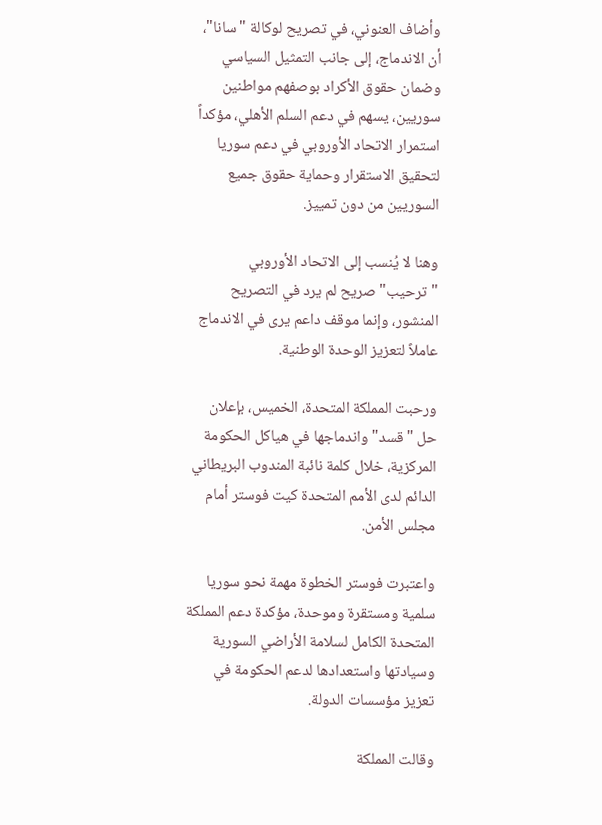وأضاف العنوني، في تصريح لوكالة "سانا"، أن الاندماج، إلى جانب التمثيل السياسي وضمان حقوق الأكراد بوصفهم مواطنين سوريين، يسهم في دعم السلم الأهلي، مؤكداً استمرار الاتحاد الأوروبي في دعم سوريا لتحقيق الاستقرار وحماية حقوق جميع السوريين من دون تمييز.

وهنا لا يُنسب إلى الاتحاد الأوروبي "ترحيب" صريح لم يرد في التصريح المنشور، وإنما موقف داعم يرى في الاندماج عاملاً لتعزيز الوحدة الوطنية.

ورحبت المملكة المتحدة، الخميس، بإعلان حل "قسد" واندماجها في هياكل الحكومة المركزية، خلال كلمة نائبة المندوب البريطاني الدائم لدى الأمم المتحدة كيت فوستر أمام مجلس الأمن.

واعتبرت فوستر الخطوة مهمة نحو سوريا سلمية ومستقرة وموحدة، مؤكدة دعم المملكة المتحدة الكامل لسلامة الأراضي السورية وسيادتها واستعدادها لدعم الحكومة في تعزيز مؤسسات الدولة.

وقالت المملكة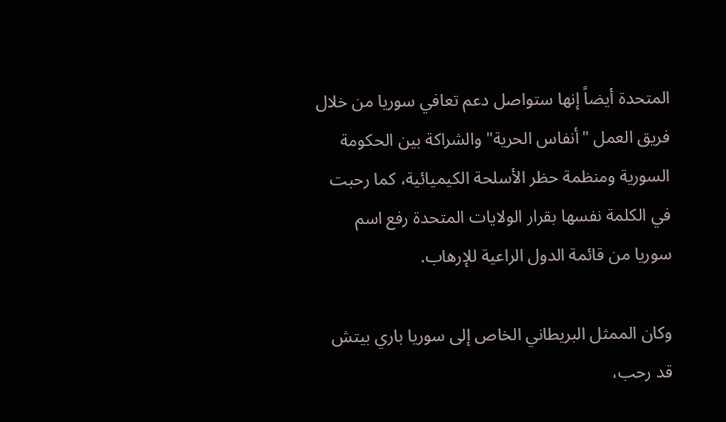المتحدة أيضاً إنها ستواصل دعم تعافي سوريا من خلال فريق العمل "أنفاس الحرية" والشراكة بين الحكومة السورية ومنظمة حظر الأسلحة الكيميائية، كما رحبت في الكلمة نفسها بقرار الولايات المتحدة رفع اسم سوريا من قائمة الدول الراعية للإرهاب.

وكان الممثل البريطاني الخاص إلى سوريا باري بيتش قد رحب،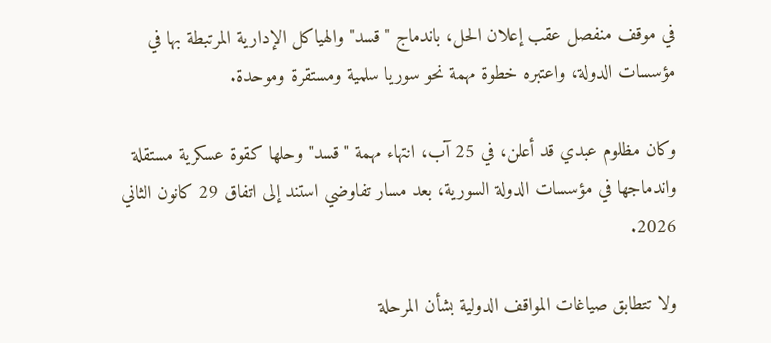في موقف منفصل عقب إعلان الحل، باندماج "قسد" والهياكل الإدارية المرتبطة بها في مؤسسات الدولة، واعتبره خطوة مهمة نحو سوريا سلمية ومستقرة وموحدة.

وكان مظلوم عبدي قد أعلن، في 25 آب، انتهاء مهمة "قسد" وحلها كقوة عسكرية مستقلة واندماجها في مؤسسات الدولة السورية، بعد مسار تفاوضي استند إلى اتفاق 29 كانون الثاني 2026.

ولا تتطابق صياغات المواقف الدولية بشأن المرحلة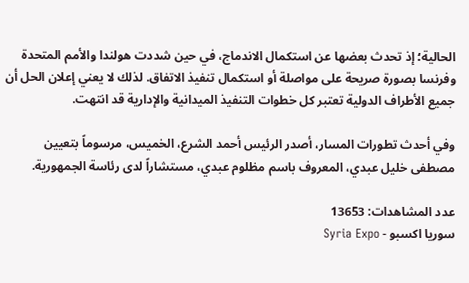الحالية؛ إذ تحدث بعضها عن استكمال الاندماج، في حين شددت هولندا والأمم المتحدة وفرنسا بصورة صريحة على مواصلة أو استكمال تنفيذ الاتفاق. لذلك لا يعني إعلان الحل أن جميع الأطراف الدولية تعتبر كل خطوات التنفيذ الميدانية والإدارية قد انتهت.

وفي أحدث تطورات المسار، أصدر الرئيس أحمد الشرع، الخميس، مرسوماً بتعيين مصطفى خليل عبدي، المعروف باسم مظلوم عبدي، مستشاراً لدى رئاسة الجمهورية.

عدد المشاهدات: 13653
سوريا اكسبو - Syria Expo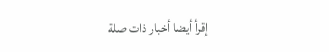إقرأ أيضا أخبار ذات صلة